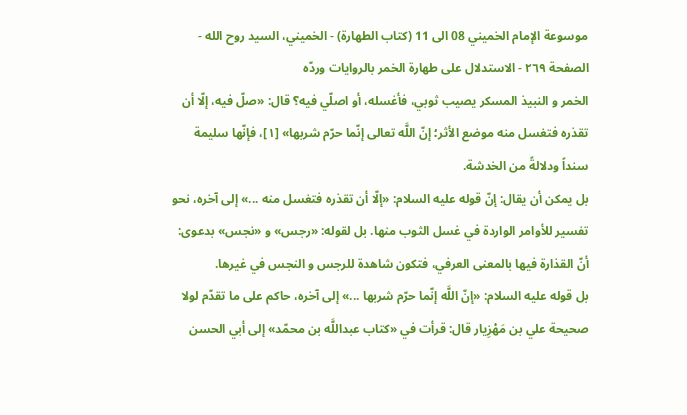موسوعة الإمام الخميني 08 الى 11 (كتاب الطهارة) - الخميني، السيد روح الله - الصفحة ٢٦٩ - الاستدلال على طهارة الخمر بالروايات وردّه
الخمر و النبيذ المسكر يصيب ثوبي، فأغسله، أو اصلّي فيه؟ قال: «صلّ فيه، إلّا أن تقذره فتغسل منه موضع الأثر؛ إنّ اللَّه تعالى إنّما حرّم شربها» [١]، فإنّها سليمة سنداً ودلالةً من الخدشة.
بل يمكن أن يقال: إنّ قوله عليه السلام: «إلّا أن تقذره فتغسل منه ...» إلى آخره، نحو تفسير للأوامر الواردة في غسل الثوب منها. بل لقوله: «رجس» و «نجس» بدعوى: أنّ القذارة فيها بالمعنى العرفي، فتكون شاهدة للرجس و النجس في غيرها.
بل قوله عليه السلام: «إنّ اللَّه إنّما حرّم شربها ...» إلى آخره، حاكم على ما تقدّم لولا صحيحة علي بن مَهْزِيار قال: قرأت في «كتاب عبداللَّه بن محمّد» إلى أبي الحسن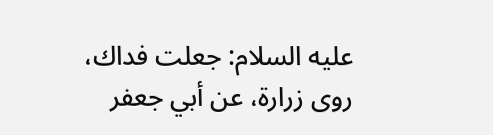عليه السلام: جعلت فداك، روى زرارة، عن أبي جعفر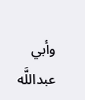وأبي عبداللَّه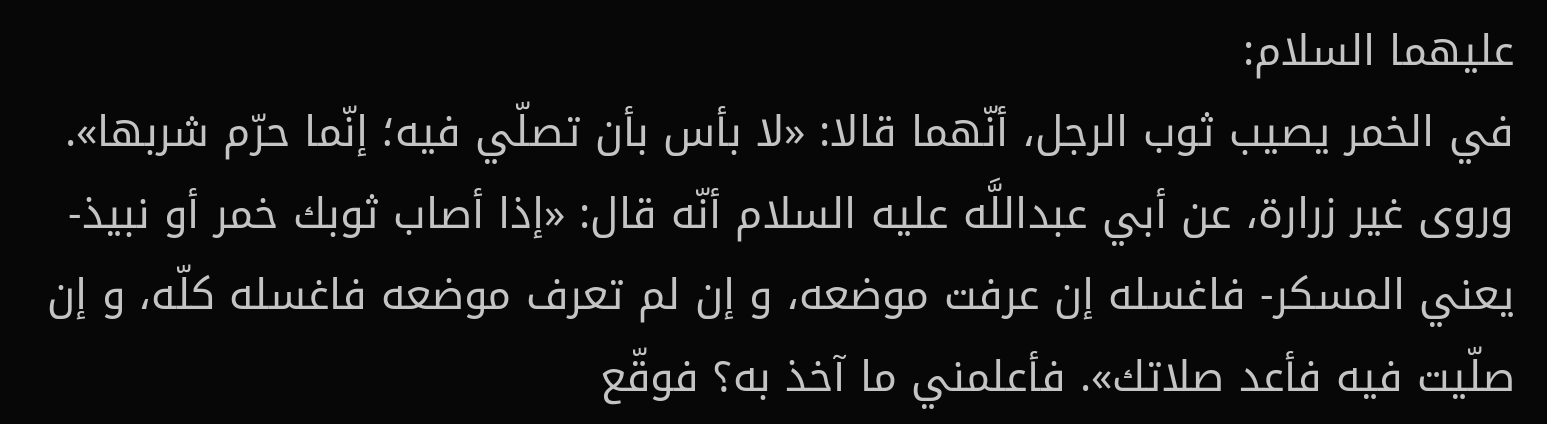عليهما السلام:
في الخمر يصيب ثوب الرجل، أنّهما قالا: «لا بأس بأن تصلّي فيه؛ إنّما حرّم شربها».
وروى غير زرارة، عن أبي عبداللَّه عليه السلام أنّه قال: «إذا أصاب ثوبك خمر أو نبيذ- يعني المسكر- فاغسله إن عرفت موضعه، و إن لم تعرف موضعه فاغسله كلّه، و إن صلّيت فيه فأعد صلاتك». فأعلمني ما آخذ به؟ فوقّع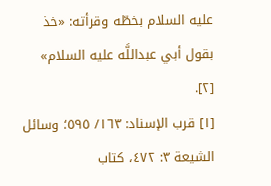عليه السلام بخطّه وقرأته: «خذ بقول أبي عبداللَّه عليه السلام» [٢].
[١] قرب الإسناد: ١٦٣/ ٥٩٥؛ وسائل الشيعة ٣: ٤٧٢، كتاب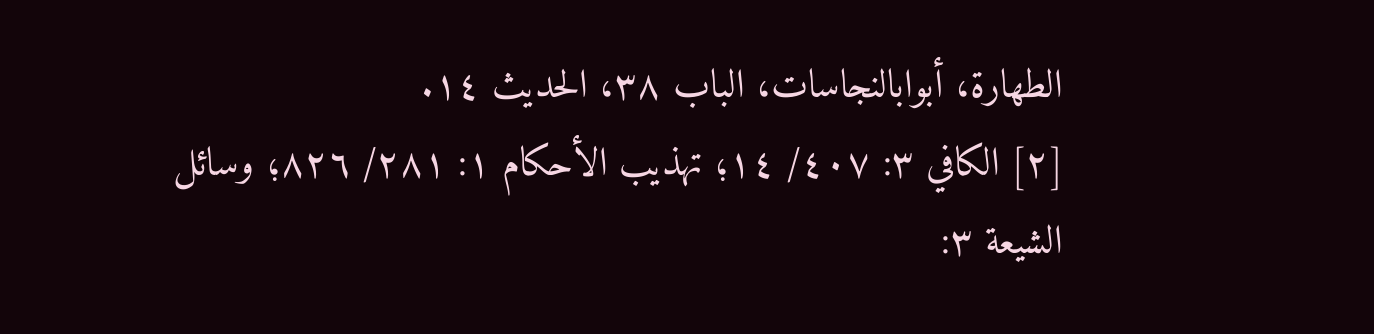الطهارة، أبوابالنجاسات، الباب ٣٨، الحديث ١٤.
[٢] الكافي ٣: ٤٠٧/ ١٤؛ تهذيب الأحكام ١: ٢٨١/ ٨٢٦؛ وسائل الشيعة ٣: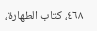٤٦٨، كتاب الطهارة،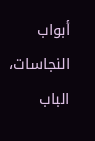أبواب النجاسات، الباب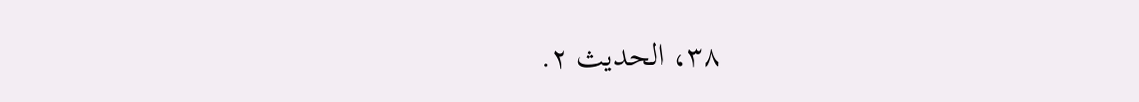٣٨، الحديث ٢.